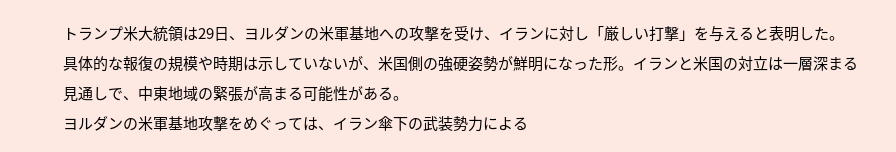トランプ米大統領は29日、ヨルダンの米軍基地への攻撃を受け、イランに対し「厳しい打撃」を与えると表明した。
具体的な報復の規模や時期は示していないが、米国側の強硬姿勢が鮮明になった形。イランと米国の対立は一層深まる見通しで、中東地域の緊張が高まる可能性がある。
ヨルダンの米軍基地攻撃をめぐっては、イラン傘下の武装勢力による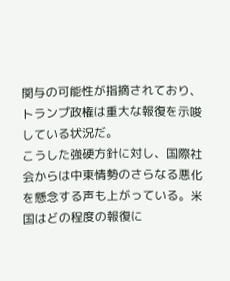関与の可能性が指摘されており、トランプ政権は重大な報復を示唆している状況だ。
こうした強硬方針に対し、国際社会からは中東情勢のさらなる悪化を懸念する声も上がっている。米国はどの程度の報復に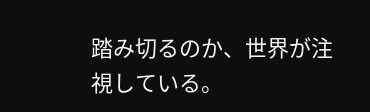踏み切るのか、世界が注視している。